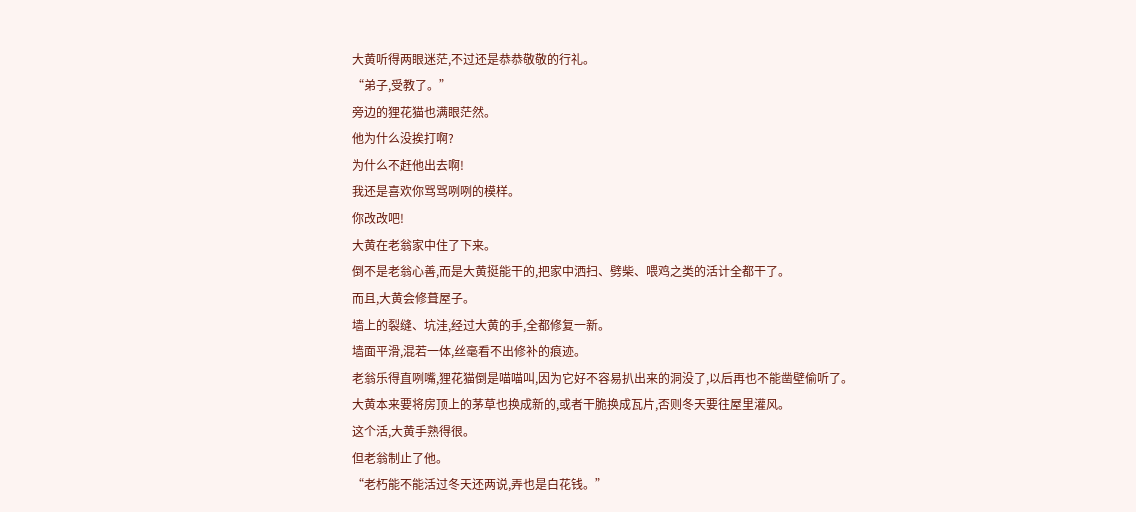大黄听得两眼迷茫,不过还是恭恭敬敬的行礼。
“弟子,受教了。”
旁边的狸花猫也满眼茫然。
他为什么没挨打啊?
为什么不赶他出去啊!
我还是喜欢你骂骂咧咧的模样。
你改改吧!
大黄在老翁家中住了下来。
倒不是老翁心善,而是大黄挺能干的,把家中洒扫、劈柴、喂鸡之类的活计全都干了。
而且,大黄会修葺屋子。
墙上的裂缝、坑洼,经过大黄的手,全都修复一新。
墙面平滑,混若一体,丝毫看不出修补的痕迹。
老翁乐得直咧嘴,狸花猫倒是喵喵叫,因为它好不容易扒出来的洞没了,以后再也不能凿壁偷听了。
大黄本来要将房顶上的茅草也换成新的,或者干脆换成瓦片,否则冬天要往屋里灌风。
这个活,大黄手熟得很。
但老翁制止了他。
“老朽能不能活过冬天还两说,弄也是白花钱。”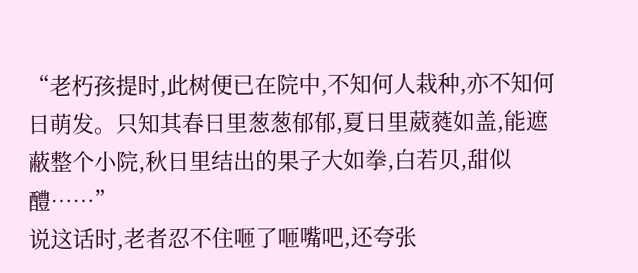“老朽孩提时,此树便已在院中,不知何人栽种,亦不知何日萌发。只知其春日里葱葱郁郁,夏日里葳蕤如盖,能遮蔽整个小院,秋日里结出的果子大如拳,白若贝,甜似醴……”
说这话时,老者忍不住咂了咂嘴吧,还夸张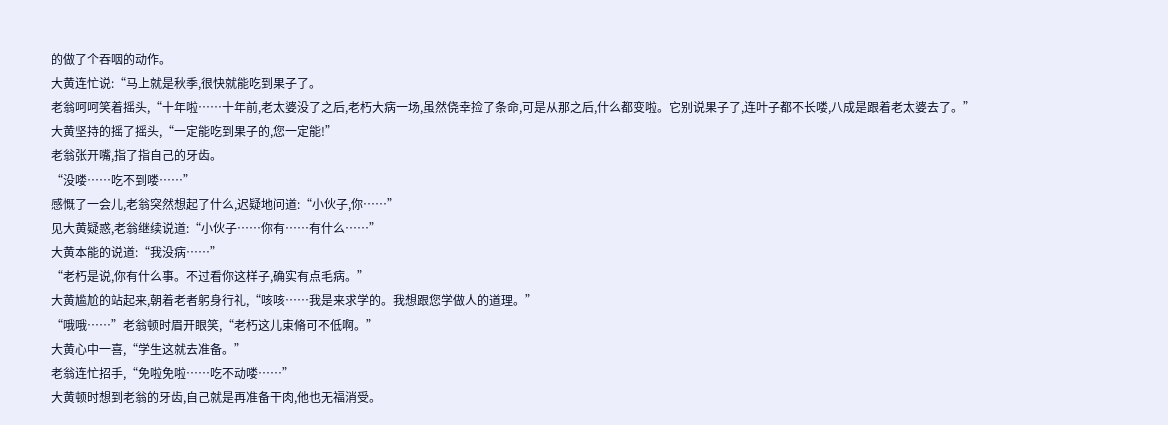的做了个吞咽的动作。
大黄连忙说:“马上就是秋季,很快就能吃到果子了。
老翁呵呵笑着摇头,“十年啦……十年前,老太婆没了之后,老朽大病一场,虽然侥幸捡了条命,可是从那之后,什么都变啦。它别说果子了,连叶子都不长喽,八成是跟着老太婆去了。”
大黄坚持的摇了摇头,“一定能吃到果子的,您一定能!”
老翁张开嘴,指了指自己的牙齿。
“没喽……吃不到喽……”
感慨了一会儿,老翁突然想起了什么,迟疑地问道:“小伙子,你……”
见大黄疑惑,老翁继续说道:“小伙子……你有……有什么……”
大黄本能的说道:“我没病……”
“老朽是说,你有什么事。不过看你这样子,确实有点毛病。”
大黄尴尬的站起来,朝着老者躬身行礼,“咳咳……我是来求学的。我想跟您学做人的道理。”
“哦哦……”老翁顿时眉开眼笑,“老朽这儿束脩可不低啊。”
大黄心中一喜,“学生这就去准备。”
老翁连忙招手,“免啦免啦……吃不动喽……”
大黄顿时想到老翁的牙齿,自己就是再准备干肉,他也无福消受。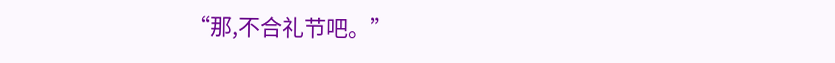“那,不合礼节吧。”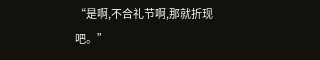“是啊,不合礼节啊,那就折现吧。”